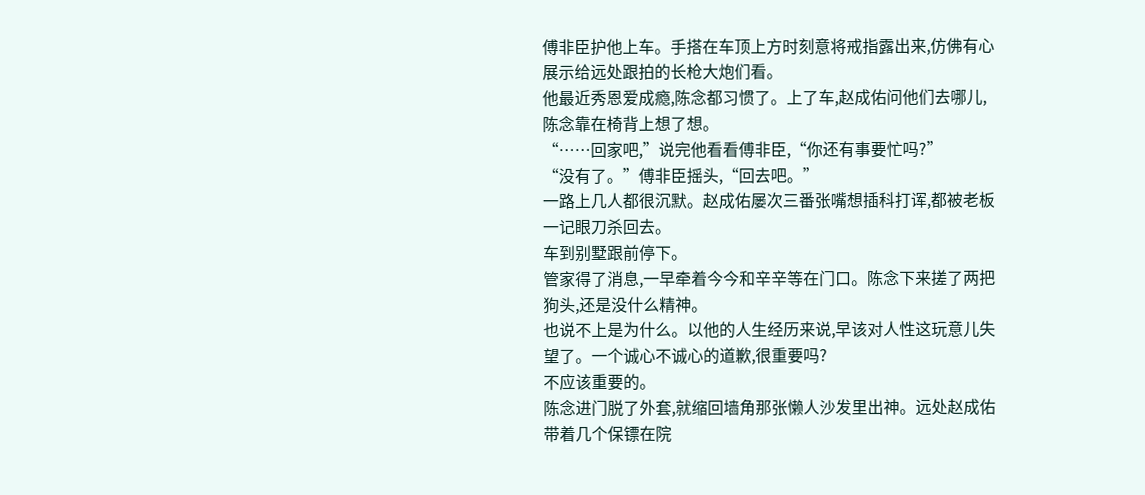傅非臣护他上车。手搭在车顶上方时刻意将戒指露出来,仿佛有心展示给远处跟拍的长枪大炮们看。
他最近秀恩爱成瘾,陈念都习惯了。上了车,赵成佑问他们去哪儿,陈念靠在椅背上想了想。
“……回家吧,”说完他看看傅非臣,“你还有事要忙吗?”
“没有了。”傅非臣摇头,“回去吧。”
一路上几人都很沉默。赵成佑屡次三番张嘴想插科打诨,都被老板一记眼刀杀回去。
车到别墅跟前停下。
管家得了消息,一早牵着今今和辛辛等在门口。陈念下来搓了两把狗头,还是没什么精神。
也说不上是为什么。以他的人生经历来说,早该对人性这玩意儿失望了。一个诚心不诚心的道歉,很重要吗?
不应该重要的。
陈念进门脱了外套,就缩回墙角那张懒人沙发里出神。远处赵成佑带着几个保镖在院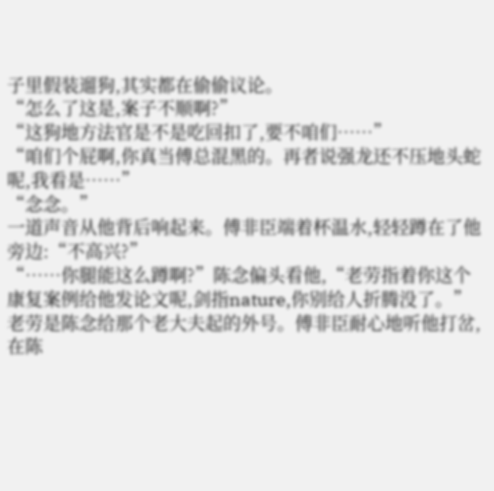子里假装遛狗,其实都在偷偷议论。
“怎么了这是,案子不顺啊?”
“这狗地方法官是不是吃回扣了,要不咱们……”
“咱们个屁啊,你真当傅总混黑的。再者说强龙还不压地头蛇呢,我看是……”
“念念。”
一道声音从他背后响起来。傅非臣端着杯温水,轻轻蹲在了他旁边:“不高兴?”
“……你腿能这么蹲啊?”陈念偏头看他,“老劳指着你这个康复案例给他发论文呢,剑指nature,你别给人折腾没了。”
老劳是陈念给那个老大夫起的外号。傅非臣耐心地听他打岔,在陈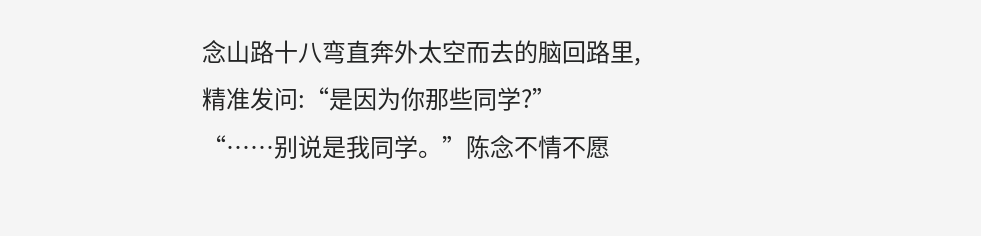念山路十八弯直奔外太空而去的脑回路里,精准发问:“是因为你那些同学?”
“……别说是我同学。”陈念不情不愿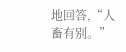地回答,“人畜有别。”